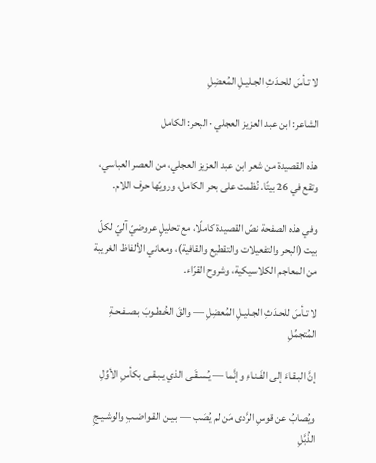لا تـأسَ للحـدَثِ الجـليـلِ المُعضِلِ

الشاعر: ابن عبد العزيز العجلي · البحر: الكامل

هذه القصيدة من شعر ابن عبد العزيز العجلي، من العصر العباسي، وتقع في 26 بيتًا. نُظمت على بحر الكامل، ورويّها حرف اللام.

وفي هذه الصفحة نصّ القصيدة كاملًا، مع تحليلٍ عروضيّ آليّ لكلّ بيت (البحر والتفعيلات والتقطيع والقافية)، ومعاني الألفاظ الغريبة من المعاجم الكلاسيكية، وشروح القرّاء.

لا تـأسَ للحـدَثِ الجـليـلِ المُعضِلِ — والقَ الخُـطـوبَ بـصـفـحـةِ المُتجمِّلِ

إنَّ البـقـاءَ إلى الفَـنـاءِ وإنَّما — يُـسـقَـى الذي يـبـقـى بكأسِ الأوِّلِ

ويُصابُ عن قوسِ الرَّدى مَن لم يُصَب — بـيـن القـواضـبِ والوشـيـجِ الذُبَّلِ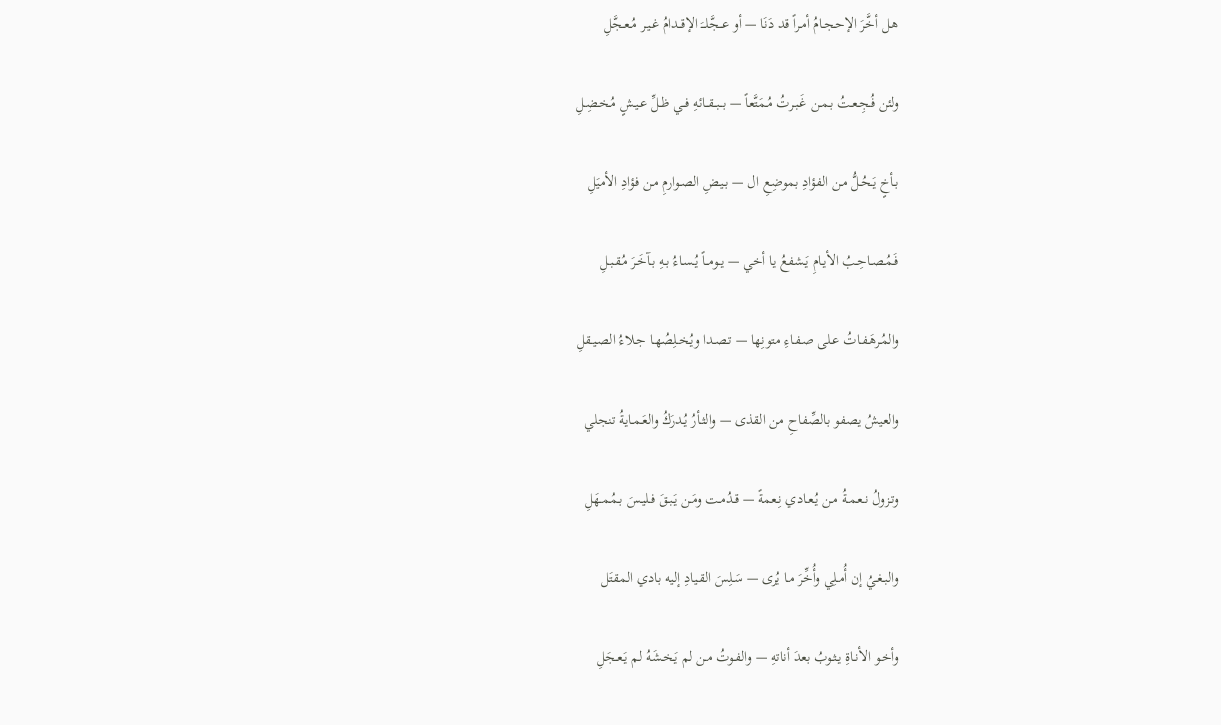هـل أخَّرَ الإحـجـامُ أمـراً قد دَنَا — أو عــجَّلــَ الإقــدامُ غـيـر مُـعـجَّلِ

ولئن فُـجِـعـتُ بـمـن غَـبـرتُ مُـمَتَّعاً — بــبــقــائهِ فــي ظـلِّ عـيـشٍ مُـخـضِـلِ

بـأخٍ يَـحُـلُّ مـن الفؤادِ بموضِعِ ال — بـيـضِ الصـوارمِ مـن فؤادِ الأميَلِ

فَـمُـصـاحِـبُ الأيـامِ يَـشفعُ يا أخي — يــومــاً يُـسـاءُ بـهِ بـآخَـرَ مُـقـبـلِ

والمُـرهَـفـاتُ عـلى صـفـاءِ متونِها — تـصـدا ويُـخـلِصُهـا جـلاءُ الصـيـقلِ

والعيشُ يصفو بالصِّفاحِ من القذى — والثـأرُ يُـدرَكُ والعَـمـايةُ تنجلي

وتـزولُ نـعـمـةُ مـن يُـعـادي نِـعمةً — قـدُمـت ومَـن يَـبـقَ فـليـسَ بـمُـمـهَلِ

والبـغـيُ إن أُمـلِي وأُخِّرَ مـا يُرى — سَـلِسَ القـيادِ إليه بادي المقتَل

وأخـو الأنـاةِ يـثـوبُ بعدَ أناتهِ — والفـوتُ مـن لم يَـخـشَهُ لم يَـعـجَلِ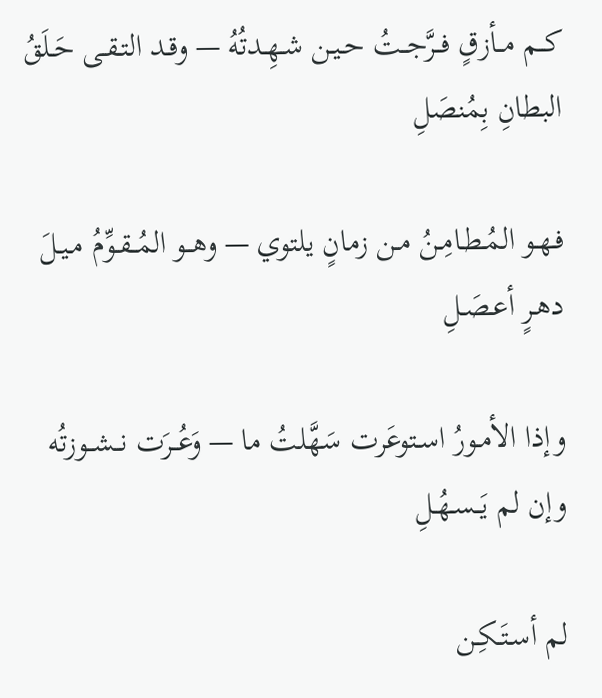كــم مــأزقٍ فــرَّجــتُ حـيـن شـهِـدتُهُ — وقـد التـقـى حَـلَقُ البطانِ بِمُنصَلِ

فـهـو المُـطـامِـنُ مـن زمانٍ يلتوي — وهــو المُــقـوِّمُ مـيـلَ دهـرٍ أعـصَـلِ

وإذا الأمـورُ اسـتوعَرت سَهَّلتُ ما — وَعُــرَت نــشــوزتُه وإن لم يَــسـهُـلِ

لم أسـتَـكِـن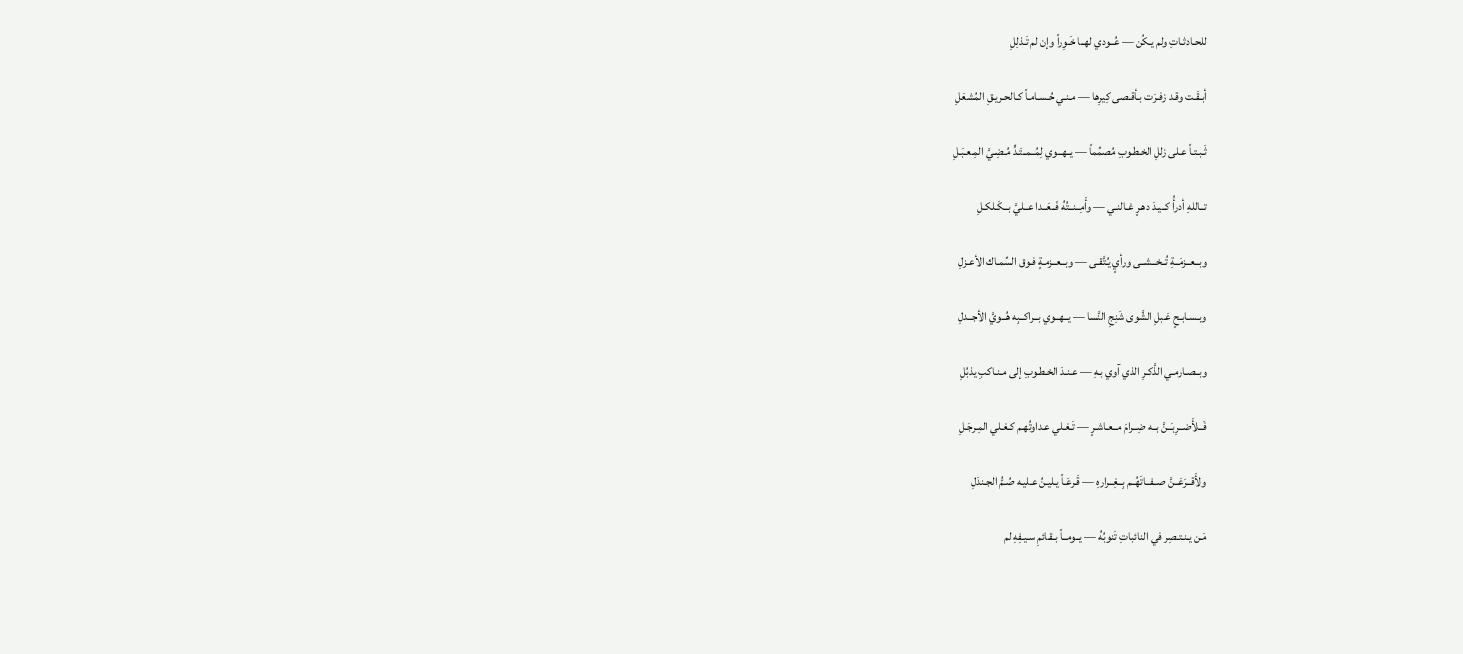للحـادثـاتِ ولم يـكُن — عُــودي لهــا خَـوِراً وإن لم تَـذلِلِ

أبـقَـت وقـد زفـرَت بـأقـصى كِيرِها — مـنـي حُـسـامـاً كـالحـريـقِ المُشعَلِ

ثَـبـتـاً عـلى زللِ الخـطـوبِ مُصمِّماً — يــهــوي لِمُــمــتَـدٍّ مُـضِـيَّ المِـعـبَـلِ

تــاللهِ أدرأُ كــيـدَ دهـرٍ غـالنـي — وأَمِــنــتُهُ فَــعَــدا عــليَّ بــكَـلكـلِ

وبــعــزمَــةِ تُــخــشــى ورأيٍ يُـتَّقـى — وبــعــزمـةٍ فـوق السِّمـاك الأعـزلِ

وبـسـابـحٍ عَـبلِ الشَّوى شَنِجِ النَّسا — يــهــوي بــراكــبِه هُــويَّ الأجــدلِ

وبــصـارمـي الذَّكـرِ الذي آوي بـهِ — عـنـدَ الخـطـوبِ إلى مـنـاكبِ يذبُلِ

فَــلأَضــرِبَــنَّ بــه ضِــرامَ مــعـاشـرٍ — تَـغـلي عـداوتُهـم كـغـلي المِـرجَـلِ

ولأَقــرَعَــنَّ صــفــاتَهُــم بِــغِــرارهِ — قَـرعَـاً يـليـنُ عـليـه صُـمُّ الجـندَلِ

مَـن يـنـتـصِر في النائباتِ تَنوبُهُ — يــومــاً بـقـائمِ سـيـفِهِ لم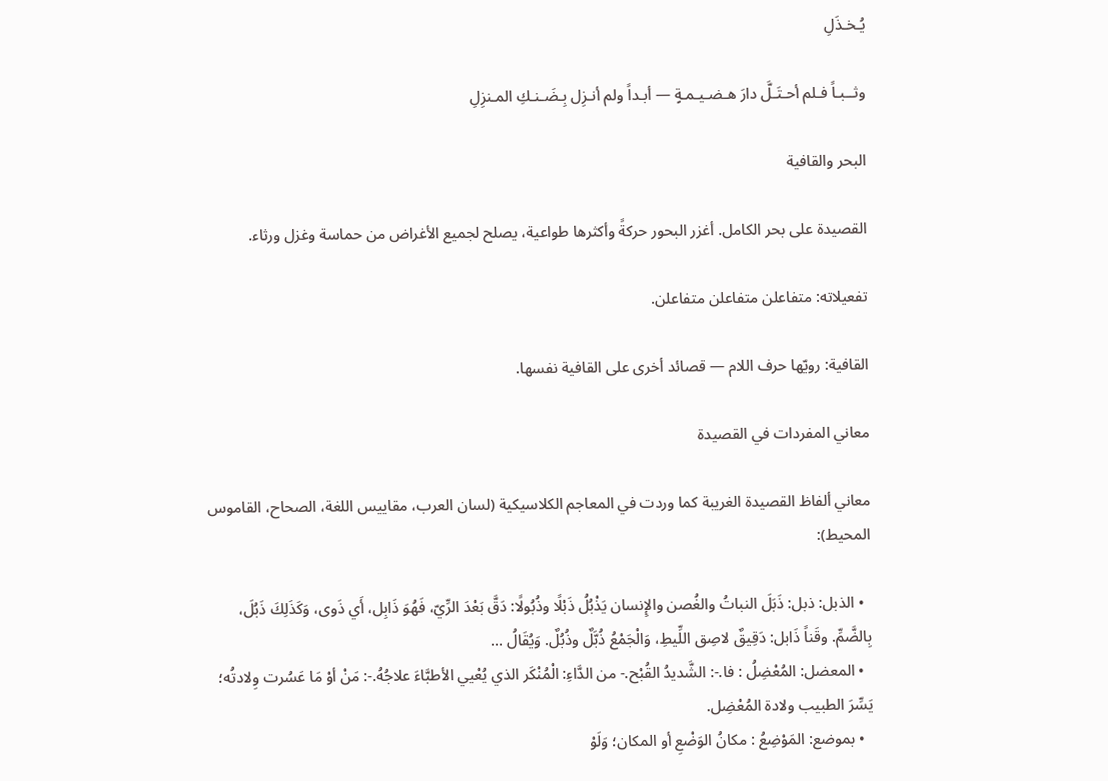يُـخـذَلِ

وثــبـاً فـلم أحـتَـلَّ دارَ هـضـيـمـةٍ — أبـداً ولم أنـزِل بِـضَـنـكِ المـنزِلِ

البحر والقافية

القصيدة على بحر الكامل. أغزر البحور حركةً وأكثرها طواعية، يصلح لجميع الأغراض من حماسة وغزل ورثاء.

تفعيلاته: متفاعلن متفاعلن متفاعلن.

القافية: رويّها حرف اللام — قصائد أخرى على القافية نفسها.

معاني المفردات في القصيدة

معاني ألفاظ القصيدة الغريبة كما وردت في المعاجم الكلاسيكية (لسان العرب، مقاييس اللغة، الصحاح، القاموس المحيط):

  • الذبل: ذبل: ذَبَلَ النباتُ والغُصن والإِنسان يَذْبُلُ ذَبْلًا وذُبُولًا: دَقَّ بَعْدَ الرِّيّ، فَهُوَ ذَابِل، أَي ذَوى، وَكَذَلِكَ ذَبُلَ، بِالضَّمِّ. وقَناً ذَابل: دَقِيقٌ لاصِق اللِّيطِ، وَالْجَمْعُ ذُبَّلٌ وذُبُلٌ. وَيُقَالُ …
  • المعضل: المُعْضِلُ : فا.-: الشَّديدُ القُبْح.- من الدَّاءِ: الْمُنْكَر الذي يُعْيي الأطبَّاءَ علاجُهُ.-: مَنْ أوْ مَا عَسُرت وِلادتُه؛ يَسِّرَ الطبيب ولادة المُعْضِل.
  • بموضع: المَوْضِعُ : مكانُ الوَضْعِ أو المكان؛ وَلَوْ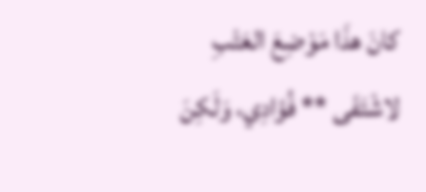كانَ هذَا مَوْضِعَ العَتْبِ لاشْتَفَى ** فُؤادِي، وَلَكِنَ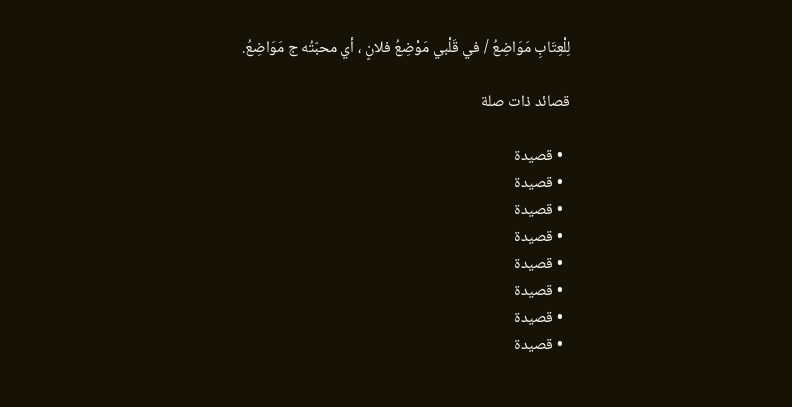لِلْعِتَابِ مَوَاضِعُ / في قَلْبي مَوْضِعُ فلانٍ ، أي محبّتُه ج مَوَاضِعُ.

قصائد ذات صلة

  • قصيدة
  • قصيدة
  • قصيدة
  • قصيدة
  • قصيدة
  • قصيدة
  • قصيدة
  • قصيدة